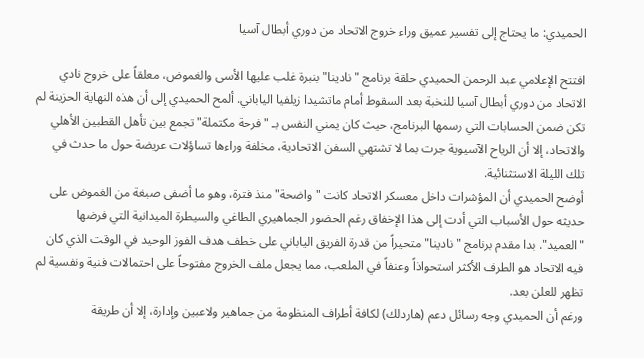الحميدي: ما يحتاج إلى تفسير عميق وراء خروج الاتحاد من دوري أبطال آسيا

افتتح الإعلامي عبد الرحمن الحميدي حلقة برنامج "نادينا" بنبرة غلب عليها الأسى والغموض، معلقاً على خروج نادي الاتحاد من دوري أبطال آسيا للنخبة بعد السقوط أمام ماتشيدا زيلفيا الياباني. ألمح الحميدي إلى أن هذه النهاية الحزينة لم تكن ضمن الحسابات التي رسمها البرنامج، حيث كان يمني النفس بـ "فرحة مكتملة" تجمع بين تأهل القطبين الأهلي والاتحاد، إلا أن الرياح الآسيوية جرت بما لا تشتهي السفن الاتحادية، مخلفة وراءها تساؤلات عريضة حول ما حدث في تلك الليلة الاستثنائية.
أوضح الحميدي أن المؤشرات داخل معسكر الاتحاد كانت "واضحة" منذ فترة، وهو ما أضفى صبغة من الغموض على حديثه حول الأسباب التي أدت إلى هذا الإخفاق رغم الحضور الجماهيري الطاغي والسيطرة الميدانية التي فرضها "العميد". بدا مقدم برنامج "نادينا" متحيراً من قدرة الفريق الياباني على خطف هدف الفوز الوحيد في الوقت الذي كان فيه الاتحاد هو الطرف الأكثر استحواذاً وعنفاً في الملعب، مما يجعل ملف الخروج مفتوحاً على احتمالات فنية ونفسية لم تظهر للعلن بعد.
ورغم أن الحميدي وجه رسائل دعم (هاردلك) لكافة أطراف المنظومة من جماهير ولاعبين وإدارة، إلا أن طريقة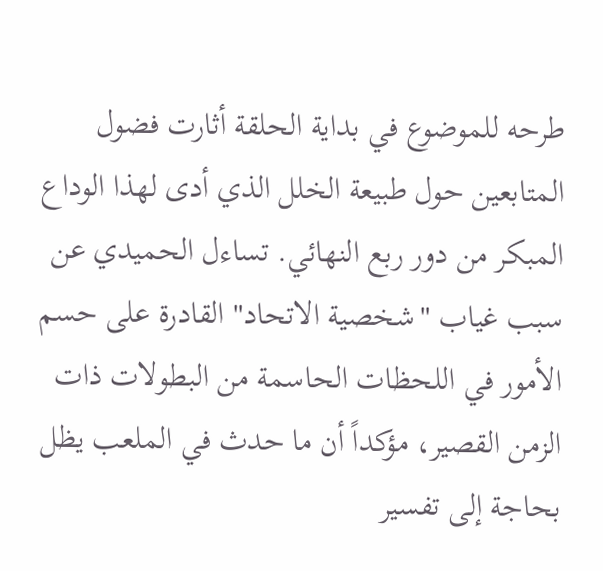طرحه للموضوع في بداية الحلقة أثارت فضول المتابعين حول طبيعة الخلل الذي أدى لهذا الوداع المبكر من دور ربع النهائي. تساءل الحميدي عن سبب غياب "شخصية الاتحاد" القادرة على حسم الأمور في اللحظات الحاسمة من البطولات ذات الزمن القصير، مؤكداً أن ما حدث في الملعب يظل بحاجة إلى تفسير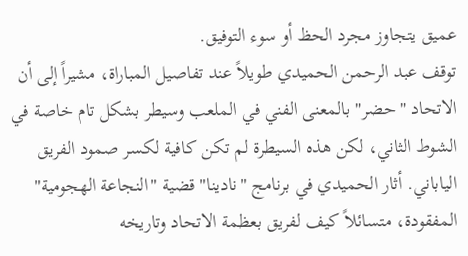عميق يتجاوز مجرد الحظ أو سوء التوفيق.
توقف عبد الرحمن الحميدي طويلاً عند تفاصيل المباراة، مشيراً إلى أن الاتحاد "حضر" بالمعنى الفني في الملعب وسيطر بشكل تام خاصة في الشوط الثاني، لكن هذه السيطرة لم تكن كافية لكسر صمود الفريق الياباني. أثار الحميدي في برنامج "نادينا" قضية "النجاعة الهجومية" المفقودة، متسائلاً كيف لفريق بعظمة الاتحاد وتاريخه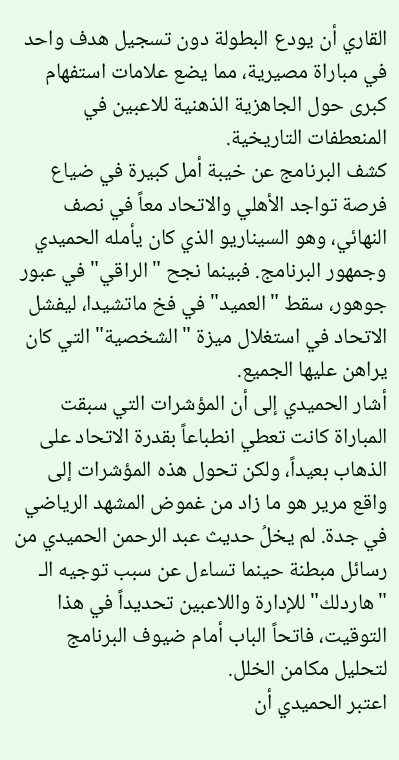القاري أن يودع البطولة دون تسجيل هدف واحد في مباراة مصيرية، مما يضع علامات استفهام كبرى حول الجاهزية الذهنية للاعبين في المنعطفات التاريخية.
كشف البرنامج عن خيبة أمل كبيرة في ضياع فرصة تواجد الأهلي والاتحاد معاً في نصف النهائي، وهو السيناريو الذي كان يأمله الحميدي وجمهور البرنامج. فبينما نجح "الراقي" في عبور جوهور، سقط "العميد" في فخ ماتشيدا، ليفشل الاتحاد في استغلال ميزة "الشخصية" التي كان يراهن عليها الجميع.
أشار الحميدي إلى أن المؤشرات التي سبقت المباراة كانت تعطي انطباعاً بقدرة الاتحاد على الذهاب بعيداً، ولكن تحول هذه المؤشرات إلى واقع مرير هو ما زاد من غموض المشهد الرياضي في جدة. لم يخلُ حديث عبد الرحمن الحميدي من رسائل مبطنة حينما تساءل عن سبب توجيه الـ "هاردلك" للإدارة واللاعبين تحديداً في هذا التوقيت، فاتحاً الباب أمام ضيوف البرنامج لتحليل مكامن الخلل.
اعتبر الحميدي أن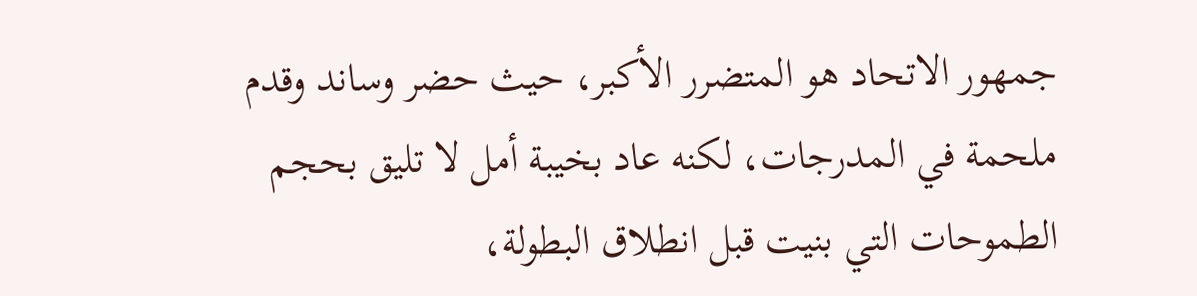جمهور الاتحاد هو المتضرر الأكبر، حيث حضر وساند وقدم ملحمة في المدرجات، لكنه عاد بخيبة أمل لا تليق بحجم الطموحات التي بنيت قبل انطلاق البطولة،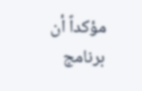مؤكداً أن برنامج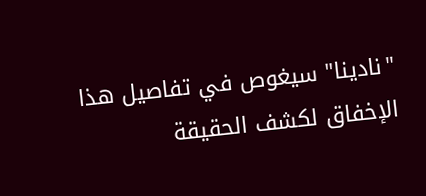"نادينا" سيغوص في تفاصيل هذا الإخفاق لكشف الحقيقة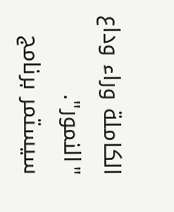الكاملة وراء وداع "النمور".
سيستمر برنامج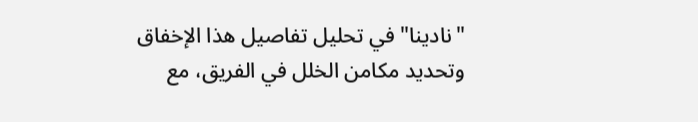"نادينا" في تحليل تفاصيل هذا الإخفاق وتحديد مكامن الخلل في الفريق، مع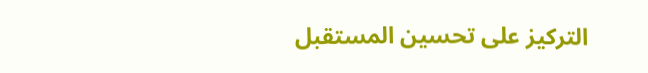التركيز على تحسين المستقبل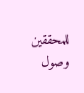للمحققين وصول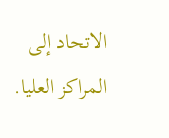الاتحاد إلى المراكز العليا.